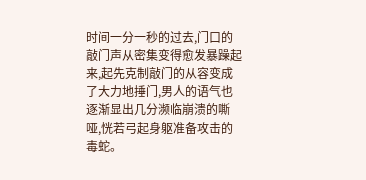时间一分一秒的过去,门口的敲门声从密集变得愈发暴躁起来,起先克制敲门的从容变成了大力地捶门,男人的语气也逐渐显出几分濒临崩溃的嘶哑,恍若弓起身躯准备攻击的毒蛇。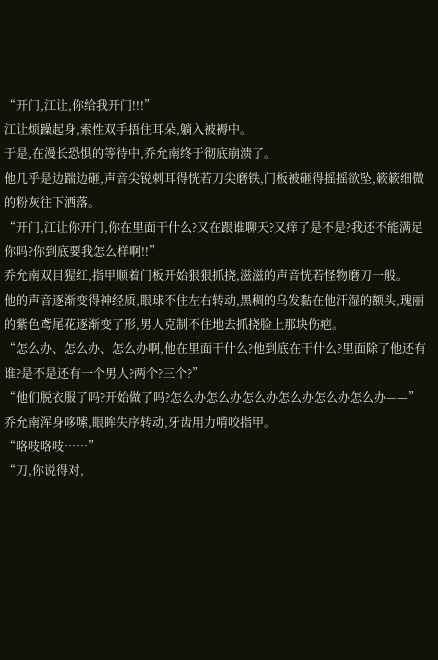“开门,江让,你给我开门!!!”
江让烦躁起身,索性双手捂住耳朵,躺入被褥中。
于是,在漫长恐惧的等待中,乔允南终于彻底崩溃了。
他几乎是边踹边砸,声音尖锐刺耳得恍若刀尖磨铁,门板被砸得摇摇欲坠,簌簌细微的粉灰往下洒落。
“开门,江让你开门,你在里面干什么?又在跟谁聊天?又痒了是不是?我还不能满足你吗?你到底要我怎么样啊!!”
乔允南双目猩红,指甲顺着门板开始狠狠抓挠,滋滋的声音恍若怪物磨刀一般。
他的声音逐渐变得神经质,眼球不住左右转动,黑稠的乌发黏在他汗湿的额头,瑰丽的紫色鸢尾花逐渐变了形,男人克制不住地去抓挠脸上那块伤疤。
“怎么办、怎么办、怎么办啊,他在里面干什么?他到底在干什么?里面除了他还有谁?是不是还有一个男人?两个?三个?”
“他们脱衣服了吗?开始做了吗?怎么办怎么办怎么办怎么办怎么办怎么办——”
乔允南浑身哆嗦,眼眸失序转动,牙齿用力啃咬指甲。
“咯吱咯吱……”
“刀,你说得对,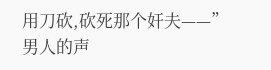用刀砍,砍死那个奸夫——”
男人的声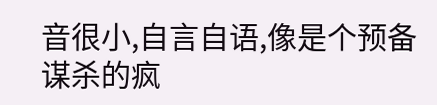音很小,自言自语,像是个预备谋杀的疯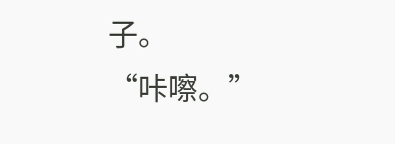子。
“咔嚓。”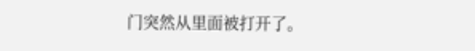门突然从里面被打开了。